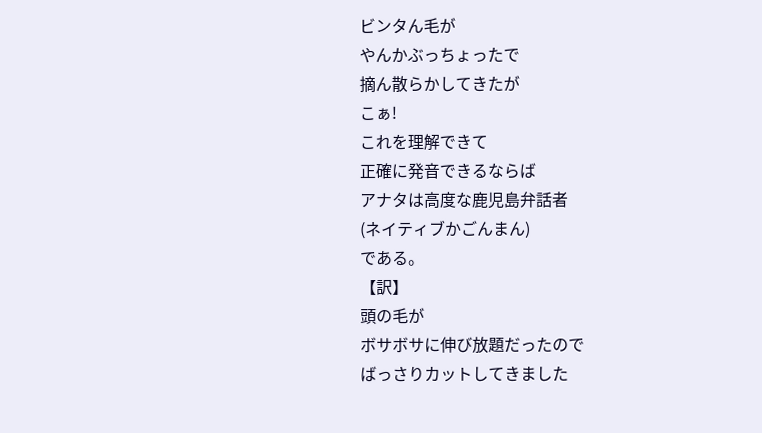ビンタん毛が
やんかぶっちょったで
摘ん散らかしてきたが
こぁ!
これを理解できて
正確に発音できるならば
アナタは高度な鹿児島弁話者
(ネイティブかごんまん)
である。
【訳】
頭の毛が
ボサボサに伸び放題だったので
ばっさりカットしてきました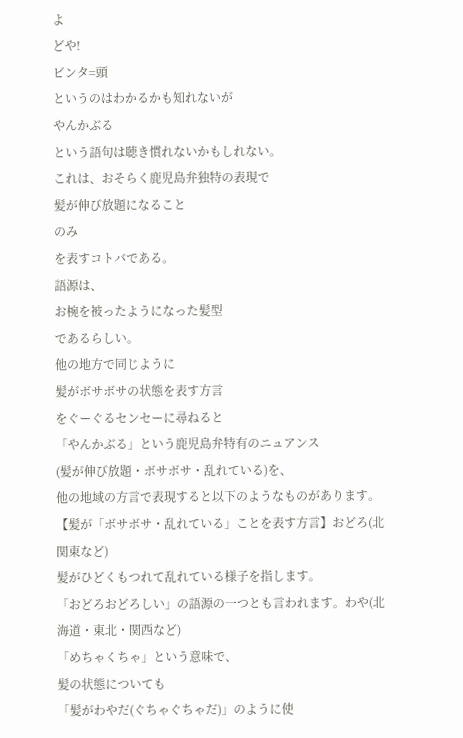よ
どや!
ビンタ=頭
というのはわかるかも知れないが
やんかぶる
という語句は聴き慣れないかもしれない。
これは、おそらく鹿児島弁独特の表現で
髪が伸び放題になること
のみ
を表すコトバである。
語源は、
お椀を被ったようになった髪型
であるらしい。
他の地方で同じように
髪がボサボサの状態を表す方言
をぐーぐるセンセーに尋ねると
「やんかぶる」という鹿児島弁特有のニュアンス
(髪が伸び放題・ボサボサ・乱れている)を、
他の地域の方言で表現すると以下のようなものがあります。【髪が「ボサボサ・乱れている」ことを表す方言】おどろ(北関東など)
髪がひどくもつれて乱れている様子を指します。
「おどろおどろしい」の語源の一つとも言われます。わや(北海道・東北・関西など)
「めちゃくちゃ」という意味で、
髪の状態についても
「髪がわやだ(ぐちゃぐちゃだ)」のように使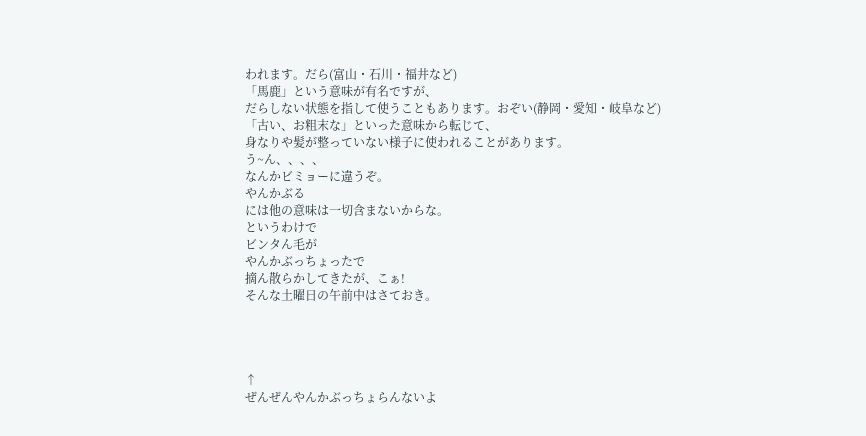われます。だら(富山・石川・福井など)
「馬鹿」という意味が有名ですが、
だらしない状態を指して使うこともあります。おぞい(静岡・愛知・岐阜など)
「古い、お粗末な」といった意味から転じて、
身なりや髪が整っていない様子に使われることがあります。
う~ん、、、、
なんかビミョーに違うぞ。
やんかぶる
には他の意味は一切含まないからな。
というわけで
ビンタん毛が
やんかぶっちょったで
摘ん散らかしてきたが、こぁ!
そんな土曜日の午前中はさておき。




↑
ぜんぜんやんかぶっちょらんないよ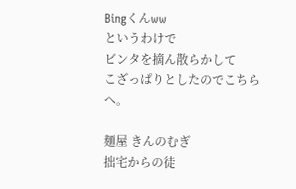Bingくんww
というわけで
ビンタを摘ん散らかして
こざっぱりとしたのでこちらへ。

麺屋 きんのむぎ
拙宅からの徒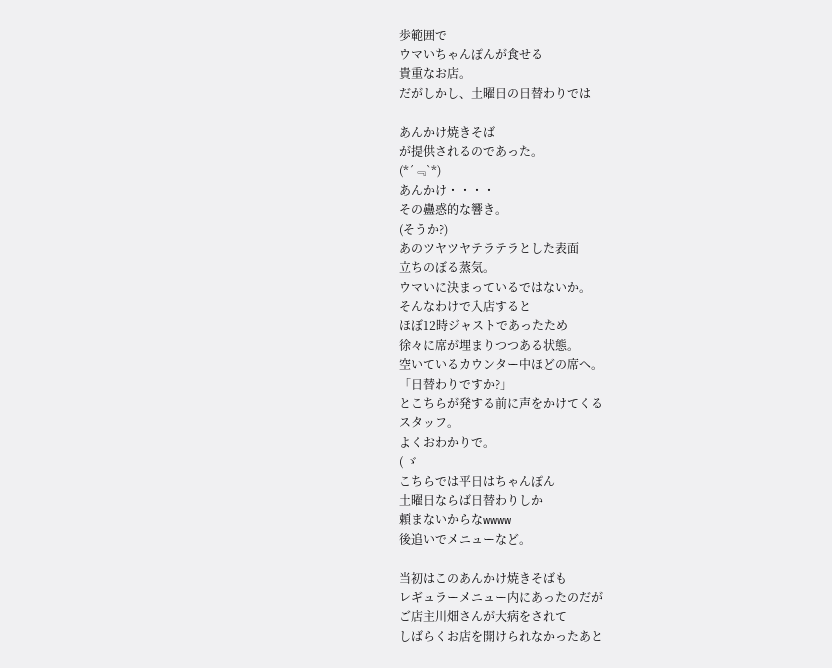歩範囲で
ウマいちゃんぽんが食せる
貴重なお店。
だがしかし、土曜日の日替わりでは

あんかけ焼きそば
が提供されるのであった。
(*´﹃`*)
あんかけ・・・・
その蠱惑的な響き。
(そうか?)
あのツヤツヤテラテラとした表面
立ちのぼる蒸気。
ウマいに決まっているではないか。
そんなわけで入店すると
ほぼ12時ジャストであったため
徐々に席が埋まりつつある状態。
空いているカウンター中ほどの席へ。
「日替わりですか?」
とこちらが発する前に声をかけてくる
スタッフ。
よくおわかりで。
( ゞ
こちらでは平日はちゃんぽん
土曜日ならば日替わりしか
頼まないからなwwww
後追いでメニューなど。

当初はこのあんかけ焼きそばも
レギュラーメニュー内にあったのだが
ご店主川畑さんが大病をされて
しばらくお店を開けられなかったあと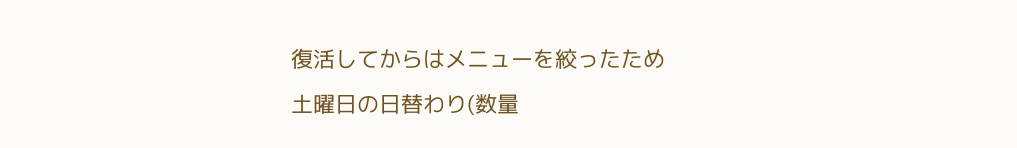復活してからはメニューを絞ったため
土曜日の日替わり(数量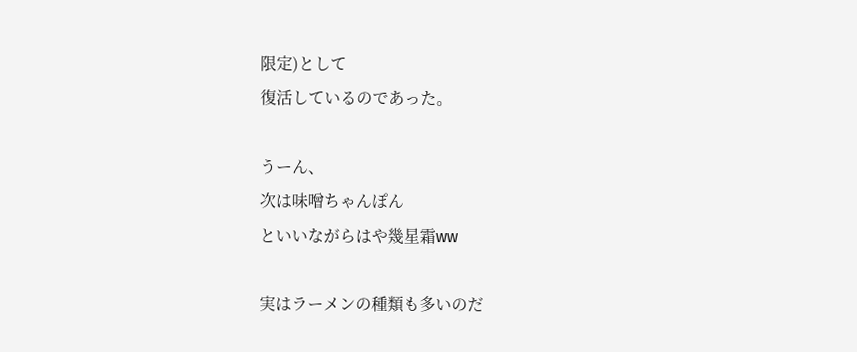限定)として
復活しているのであった。

うーん、
次は味噌ちゃんぽん
といいながらはや幾星霜ww

実はラーメンの種類も多いのだ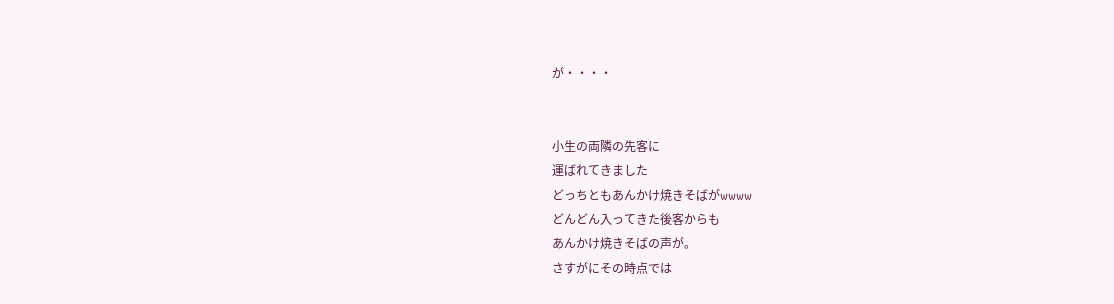が・・・・


小生の両隣の先客に
運ばれてきました
どっちともあんかけ焼きそばがwwww
どんどん入ってきた後客からも
あんかけ焼きそばの声が。
さすがにその時点では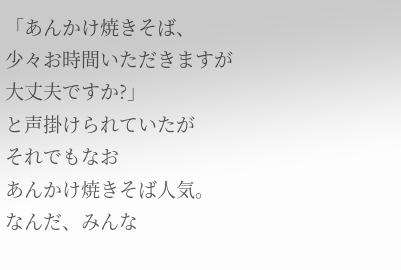「あんかけ焼きそば、
少々お時間いただきますが
大丈夫ですか?」
と声掛けられていたが
それでもなお
あんかけ焼きそば人気。
なんだ、みんな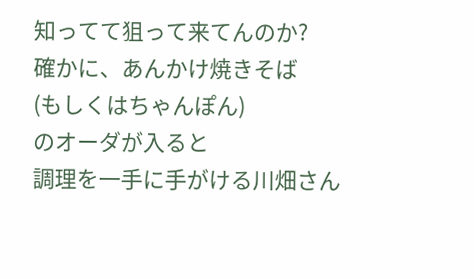知ってて狙って来てんのか?
確かに、あんかけ焼きそば
(もしくはちゃんぽん)
のオーダが入ると
調理を一手に手がける川畑さん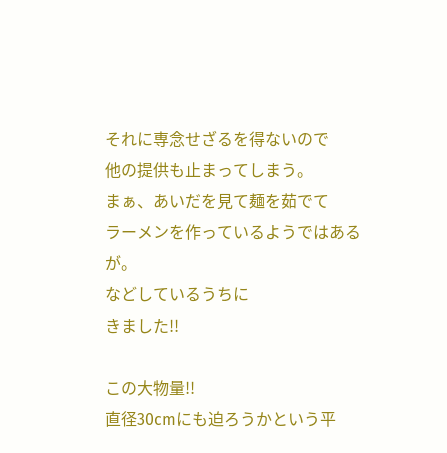それに専念せざるを得ないので
他の提供も止まってしまう。
まぁ、あいだを見て麺を茹でて
ラーメンを作っているようではあるが。
などしているうちに
きました!!

この大物量!!
直径30cmにも迫ろうかという平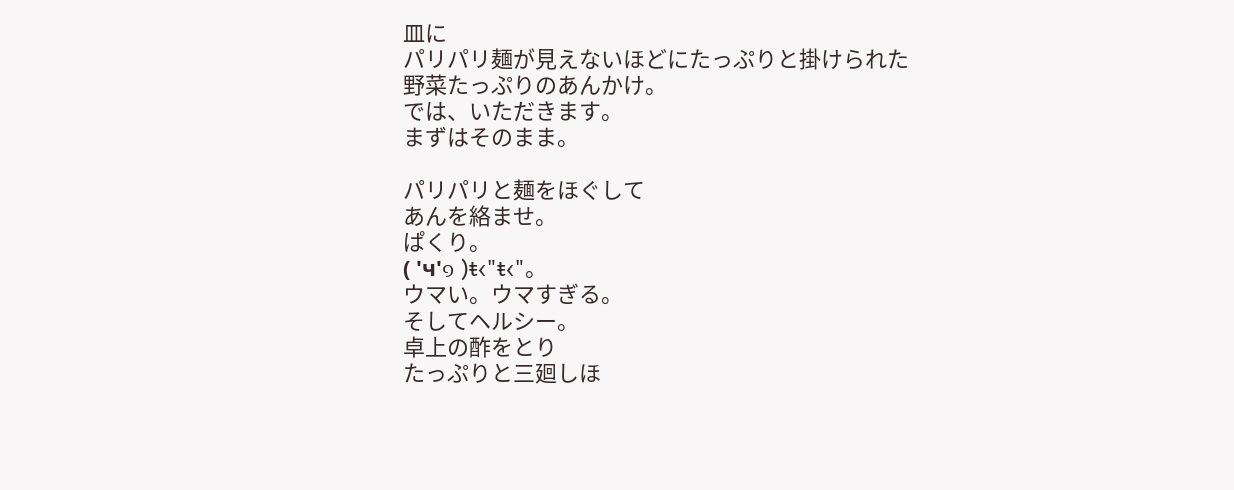皿に
パリパリ麺が見えないほどにたっぷりと掛けられた
野菜たっぷりのあんかけ。
では、いただきます。
まずはそのまま。

パリパリと麺をほぐして
あんを絡ませ。
ぱくり。
( 'ч'๑ )ŧ‹"ŧ‹"。
ウマい。ウマすぎる。
そしてヘルシー。
卓上の酢をとり
たっぷりと三廻しほ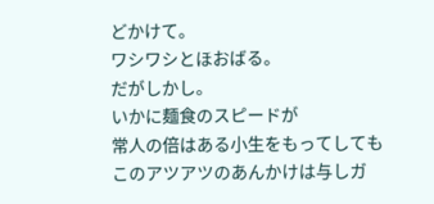どかけて。
ワシワシとほおばる。
だがしかし。
いかに麺食のスピードが
常人の倍はある小生をもってしても
このアツアツのあんかけは与しガ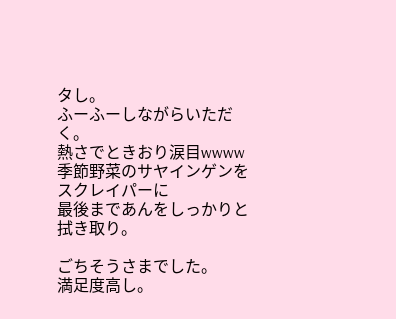タし。
ふーふーしながらいただく。
熱さでときおり涙目wwww
季節野菜のサヤインゲンをスクレイパーに
最後まであんをしっかりと拭き取り。

ごちそうさまでした。
満足度高し。